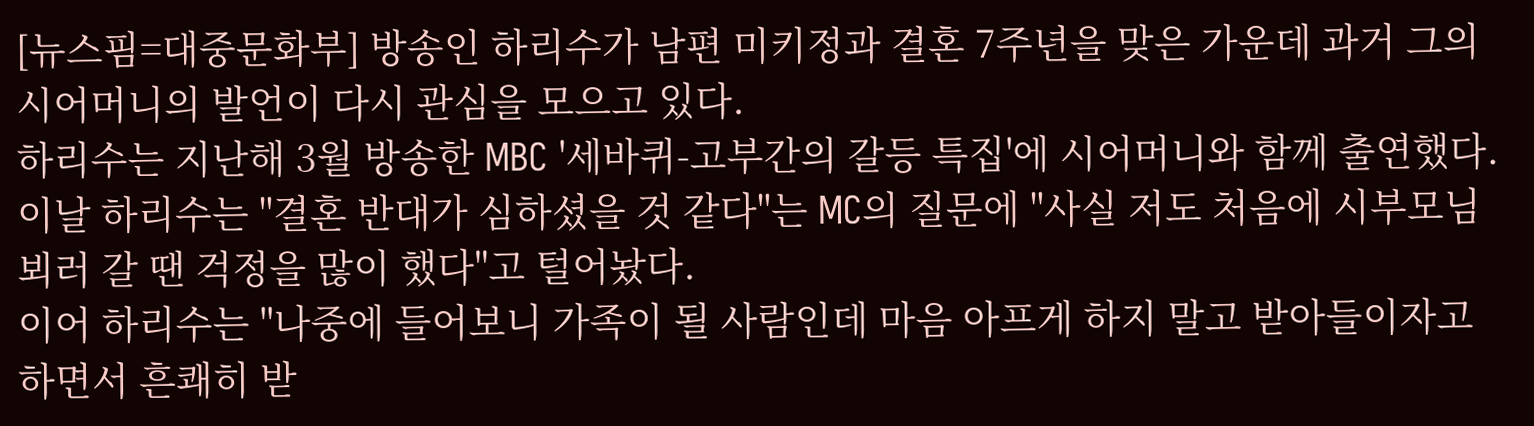[뉴스핌=대중문화부] 방송인 하리수가 남편 미키정과 결혼 7주년을 맞은 가운데 과거 그의 시어머니의 발언이 다시 관심을 모으고 있다.
하리수는 지난해 3월 방송한 MBC '세바퀴-고부간의 갈등 특집'에 시어머니와 함께 출연했다.
이날 하리수는 "결혼 반대가 심하셨을 것 같다"는 MC의 질문에 "사실 저도 처음에 시부모님 뵈러 갈 땐 걱정을 많이 했다"고 털어놨다.
이어 하리수는 "나중에 들어보니 가족이 될 사람인데 마음 아프게 하지 말고 받아들이자고 하면서 흔쾌히 받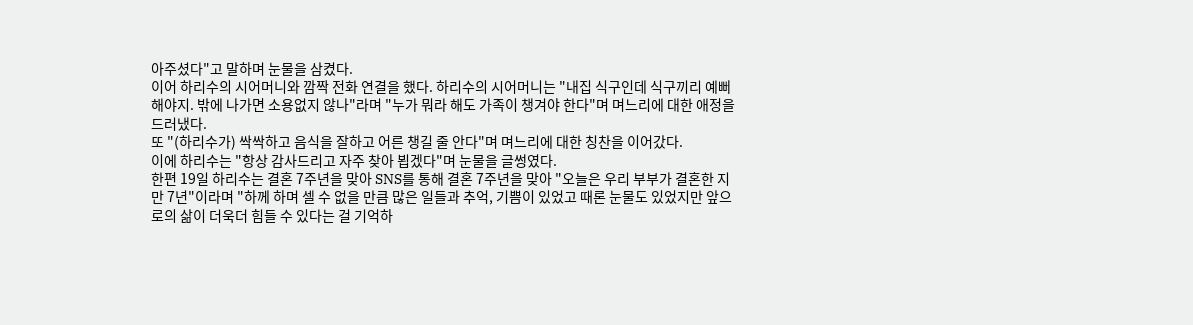아주셨다"고 말하며 눈물을 삼켰다.
이어 하리수의 시어머니와 깜짝 전화 연결을 했다. 하리수의 시어머니는 "내집 식구인데 식구끼리 예뻐해야지. 밖에 나가면 소용없지 않나"라며 "누가 뭐라 해도 가족이 챙겨야 한다"며 며느리에 대한 애정을 드러냈다.
또 "(하리수가) 싹싹하고 음식을 잘하고 어른 챙길 줄 안다"며 며느리에 대한 칭찬을 이어갔다.
이에 하리수는 "항상 감사드리고 자주 찾아 뵙겠다"며 눈물을 글썽였다.
한편 19일 하리수는 결혼 7주년을 맞아 SNS를 통해 결혼 7주년을 맞아 "오늘은 우리 부부가 결혼한 지 만 7년"이라며 "하께 하며 셀 수 없을 만큼 많은 일들과 추억, 기쁨이 있었고 때론 눈물도 있었지만 앞으로의 삶이 더욱더 힘들 수 있다는 걸 기억하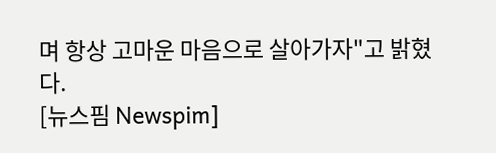며 항상 고마운 마음으로 살아가자"고 밝혔다.
[뉴스핌 Newspim]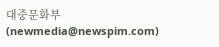대중문화부 (newmedia@newspim.com)